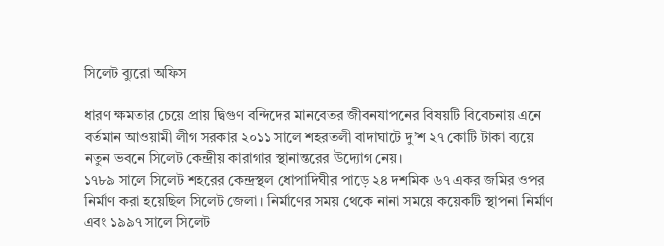সিলেট ব্যুরো অফিস

ধারণ ক্ষমতার চেয়ে প্রায় দ্বিগুণ বন্দিদের মানবেতর জীবনযাপনের বিষয়টি বিবেচনায় এনে বর্তমান আওয়ামী লীগ সরকার ২০১১ সালে শহরতলী বাদাঘাটে দু’শ ২৭ কোটি টাকা ব্যয়ে নতুন ভবনে সিলেট কেন্দ্রীয় কারাগার স্থানান্তরের উদ্যোগ নেয়।
১৭৮৯ সালে সিলেট শহরের কেন্দ্রস্থল ধোপাদিঘীর পাড়ে ২৪ দশমিক ৬৭ একর জমির ওপর নির্মাণ করা হয়েছিল সিলেট জেলা। নির্মাণের সময় থেকে নানা সময়ে কয়েকটি স্থাপনা নির্মাণ এবং ১৯৯৭ সালে সিলেট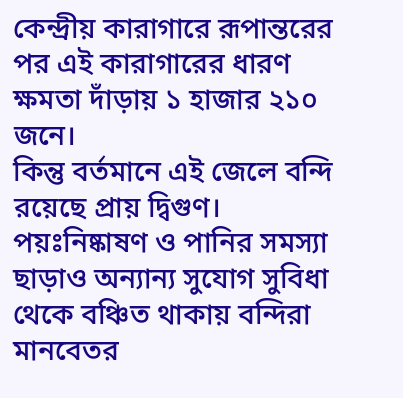কেন্দ্রীয় কারাগারে রূপান্তরের পর এই কারাগারের ধারণ ক্ষমতা দাঁড়ায় ১ হাজার ২১০ জনে।
কিন্তু বর্তমানে এই জেলে বন্দি রয়েছে প্রায় দ্বিগুণ। পয়ঃনিষ্কাষণ ও পানির সমস্যা ছাড়াও অন্যান্য সুযোগ সুবিধা থেকে বঞ্চিত থাকায় বন্দিরা মানবেতর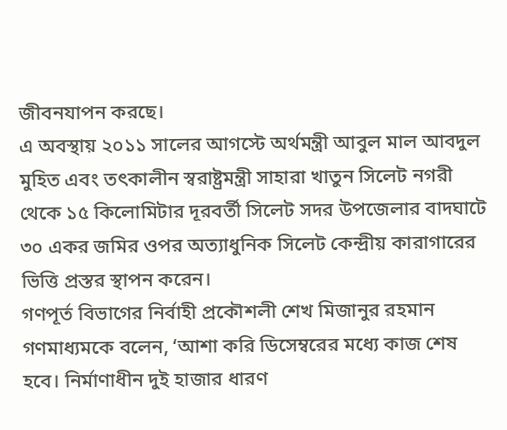জীবনযাপন করছে।
এ অবস্থায় ২০১১ সালের আগস্টে অর্থমন্ত্রী আবুল মাল আবদুল মুহিত এবং তৎকালীন স্বরাষ্ট্রমন্ত্রী সাহারা খাতুন সিলেট নগরী থেকে ১৫ কিলোমিটার দূরবর্তী সিলেট সদর উপজেলার বাদঘাটে ৩০ একর জমির ওপর অত্যাধুনিক সিলেট কেন্দ্রীয় কারাগারের ভিত্তি প্রস্তর স্থাপন করেন।
গণপূর্ত বিভাগের নির্বাহী প্রকৌশলী শেখ মিজানুর রহমান গণমাধ্যমকে বলেন, ‘আশা করি ডিসেম্বরের মধ্যে কাজ শেষ হবে। নির্মাণাধীন দুই হাজার ধারণ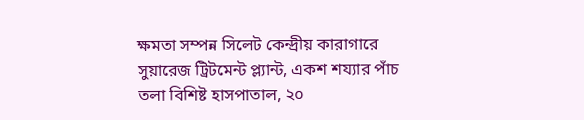ক্ষমতা সম্পন্ন সিলেট কেন্দ্রীয় কারাগারে সুয়ারেজ ট্রিটমেন্ট প্ল্যান্ট, একশ শয্যার পাঁচ তলা বিশিষ্ট হাসপাতাল, ২০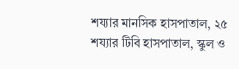শয্যার মানসিক হাসপাতাল, ২৫ শয্যার টিবি হাসপাতাল, স্কুল ও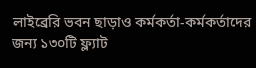লাইব্রেরি ভবন ছাড়াও কর্মকর্তা-কর্মকর্তাদের জন্য ১৩০টি ফ্ল্যাট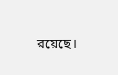রয়েছে।